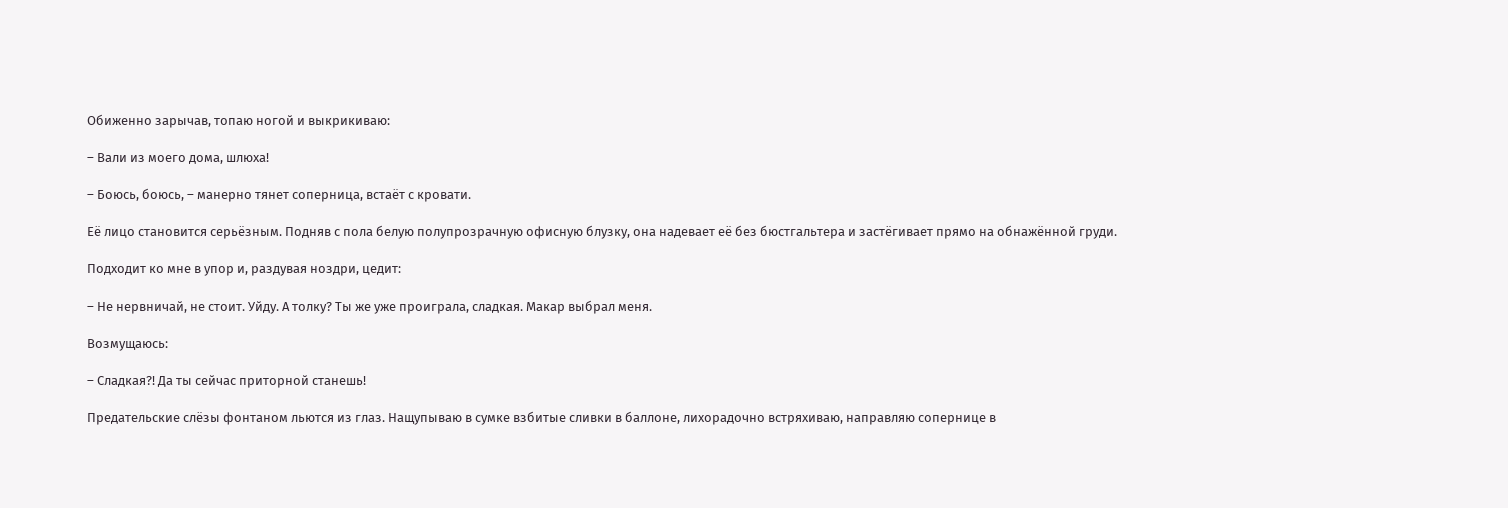Обиженно зарычав, топаю ногой и выкрикиваю:

– Вали из моего дома, шлюха!

– Боюсь, боюсь, – манерно тянет соперница, встаёт с кровати.

Её лицо становится серьёзным. Подняв с пола белую полупрозрачную офисную блузку, она надевает её без бюстгальтера и застёгивает прямо на обнажённой груди.

Подходит ко мне в упор и, раздувая ноздри, цедит:

– Не нервничай, не стоит. Уйду. А толку? Ты же уже проиграла, сладкая. Макар выбрал меня.

Возмущаюсь:

– Сладкая?! Да ты сейчас приторной станешь!

Предательские слёзы фонтаном льются из глаз. Нащупываю в сумке взбитые сливки в баллоне, лихорадочно встряхиваю, направляю сопернице в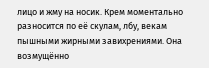лицо и жму на носик. Крем моментально разносится по её скулам, лбу, векам пышными жирными завихрениями. Она возмущённо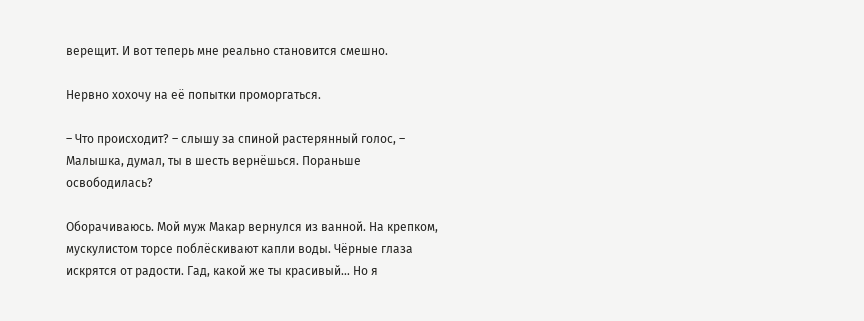верещит. И вот теперь мне реально становится смешно.

Нервно хохочу на её попытки проморгаться.

– Что происходит? – слышу за спиной растерянный голос, – Малышка, думал, ты в шесть вернёшься. Пораньше освободилась?

Оборачиваюсь. Мой муж Макар вернулся из ванной. На крепком, мускулистом торсе поблёскивают капли воды. Чёрные глаза искрятся от радости. Гад, какой же ты красивый… Но я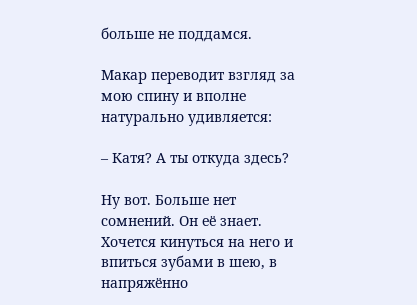больше не поддамся.

Макар переводит взгляд за мою спину и вполне натурально удивляется:

– Катя? А ты откуда здесь?

Ну вот. Больше нет сомнений. Он её знает. Хочется кинуться на него и впиться зубами в шею, в напряжённо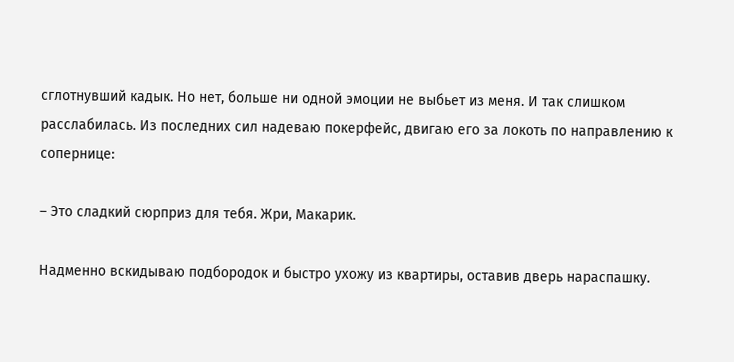сглотнувший кадык. Но нет, больше ни одной эмоции не выбьет из меня. И так слишком расслабилась. Из последних сил надеваю покерфейс, двигаю его за локоть по направлению к сопернице:

– Это сладкий сюрприз для тебя. Жри, Макарик.

Надменно вскидываю подбородок и быстро ухожу из квартиры, оставив дверь нараспашку.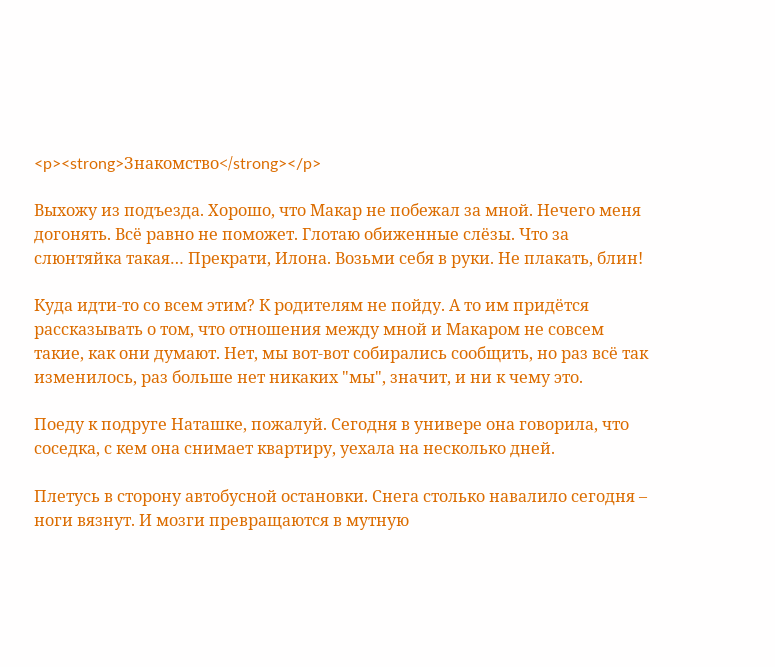<p><strong>Знакомство</strong></p>

Выхожу из подъезда. Хорошо, что Макар не побежал за мной. Нечего меня догонять. Всё равно не поможет. Глотаю обиженные слёзы. Что за слюнтяйка такая… Прекрати, Илона. Возьми себя в руки. Не плакать, блин!

Куда идти-то со всем этим? К родителям не пойду. А то им придётся рассказывать о том, что отношения между мной и Макаром не совсем такие, как они думают. Нет, мы вот-вот собирались сообщить, но раз всё так изменилось, раз больше нет никаких "мы", значит, и ни к чему это.

Поеду к подруге Наташке, пожалуй. Сегодня в универе она говорила, что соседка, с кем она снимает квартиру, уехала на несколько дней.

Плетусь в сторону автобусной остановки. Снега столько навалило сегодня – ноги вязнут. И мозги превращаются в мутную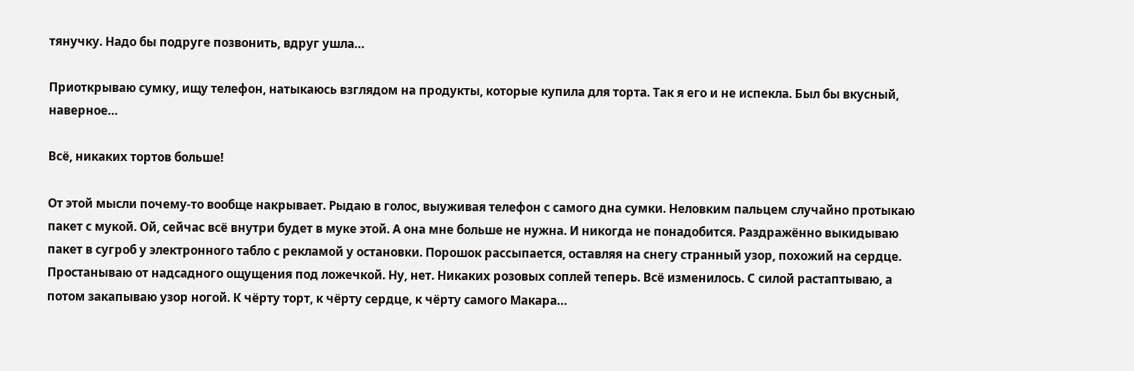тянучку. Надо бы подруге позвонить, вдруг ушла…

Приоткрываю сумку, ищу телефон, натыкаюсь взглядом на продукты, которые купила для торта. Так я его и не испекла. Был бы вкусный, наверное…

Всё, никаких тортов больше!

От этой мысли почему-то вообще накрывает. Рыдаю в голос, выуживая телефон с самого дна сумки. Неловким пальцем случайно протыкаю пакет с мукой. Ой, сейчас всё внутри будет в муке этой. А она мне больше не нужна. И никогда не понадобится. Раздражённо выкидываю пакет в сугроб у электронного табло с рекламой у остановки. Порошок рассыпается, оставляя на снегу странный узор, похожий на сердце. Простанываю от надсадного ощущения под ложечкой. Ну, нет. Никаких розовых соплей теперь. Всё изменилось. С силой растаптываю, а потом закапываю узор ногой. К чёрту торт, к чёрту сердце, к чёрту самого Макара…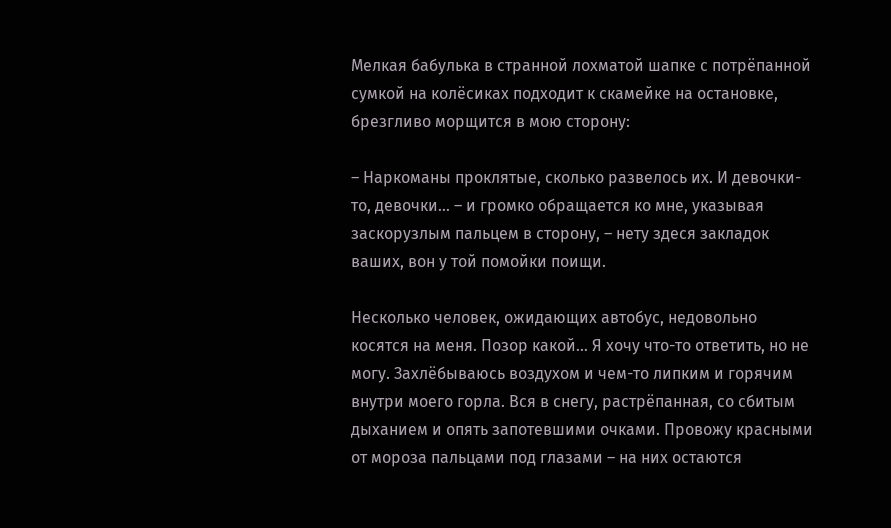Мелкая бабулька в странной лохматой шапке с потрёпанной сумкой на колёсиках подходит к скамейке на остановке, брезгливо морщится в мою сторону:

– Наркоманы проклятые, сколько развелось их. И девочки-то, девочки… – и громко обращается ко мне, указывая заскорузлым пальцем в сторону, – нету здеся закладок ваших, вон у той помойки поищи.

Несколько человек, ожидающих автобус, недовольно косятся на меня. Позор какой… Я хочу что-то ответить, но не могу. Захлёбываюсь воздухом и чем-то липким и горячим внутри моего горла. Вся в снегу, растрёпанная, со сбитым дыханием и опять запотевшими очками. Провожу красными от мороза пальцами под глазами – на них остаются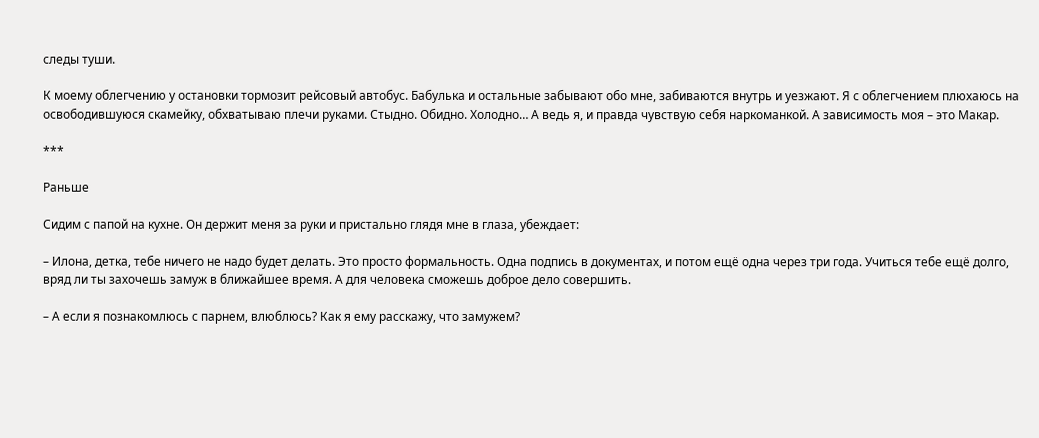следы туши.

К моему облегчению у остановки тормозит рейсовый автобус. Бабулька и остальные забывают обо мне, забиваются внутрь и уезжают. Я с облегчением плюхаюсь на освободившуюся скамейку, обхватываю плечи руками. Стыдно. Обидно. Холодно… А ведь я, и правда чувствую себя наркоманкой. А зависимость моя – это Макар.

***

Раньше

Сидим с папой на кухне. Он держит меня за руки и пристально глядя мне в глаза, убеждает:

– Илона, детка, тебе ничего не надо будет делать. Это просто формальность. Одна подпись в документах, и потом ещё одна через три года. Учиться тебе ещё долго, вряд ли ты захочешь замуж в ближайшее время. А для человека сможешь доброе дело совершить.

– А если я познакомлюсь с парнем, влюблюсь? Как я ему расскажу, что замужем?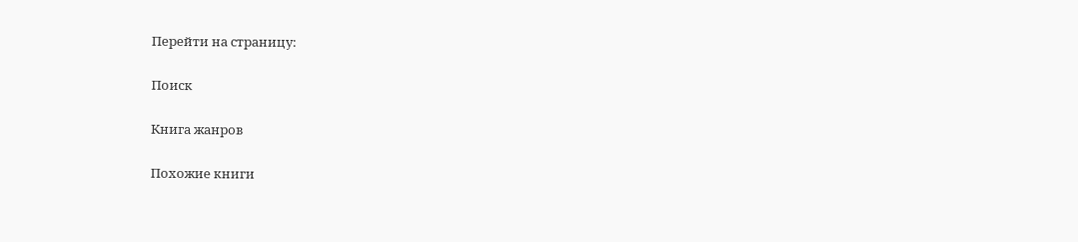Перейти на страницу:

Поиск

Книга жанров

Похожие книги